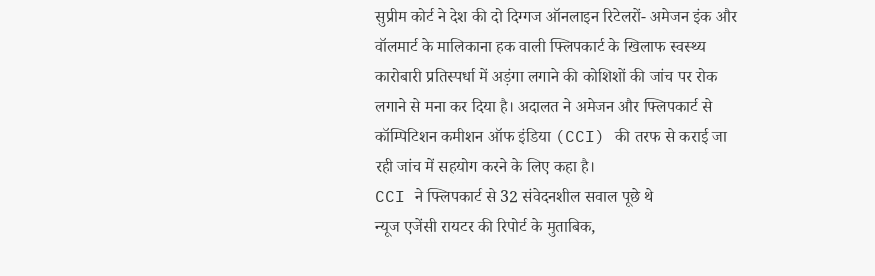सुप्रीम कोर्ट ने देश की दो दिग्गज ऑनलाइन रिटेलरों- अमेजन इंक और वॉलमार्ट के मालिकाना हक वाली फ्लिपकार्ट के खिलाफ स्वस्थ्य कारोबारी प्रतिस्पर्धा में अड़ंगा लगाने की कोशिशों की जांच पर रोक लगाने से मना कर दिया है। अदालत ने अमेजन और फ्लिपकार्ट से कॉम्पिटिशन कमीशन ऑफ इंडिया (CCI) की तरफ से कराई जा रही जांच में सहयोग करने के लिए कहा है।
CCI ने फ्लिपकार्ट से 32 संवेदनशील सवाल पूछे थे
न्यूज एजेंसी रायटर की रिपोर्ट के मुताबिक,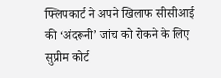फ्लिपकार्ट ने अपने खिलाफ सीसीआई की ‘अंदरूनी’ जांच को रोकने के लिए सुप्रीम कोर्ट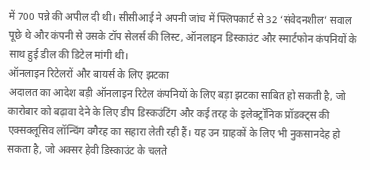में 700 पन्ने की अपील दी थी। सीसीआई ने अपनी जांच में फ्लिपकार्ट से 32 ‘संवेदनशील’ सवाल पूछे थे और कंपनी से उसके टॉप सेलर्स की लिस्ट, ऑनलाइन डिस्काउंट और स्मार्टफोन कंपनियों के साथ हुई डील की डिटेल मांगी थी।
ऑनलाइन रिटेलरों और बायर्स के लिए झटका
अदालत का आदेश बड़ी ऑनलाइन रिटेल कंपनियों के लिए बड़ा झटका साबित हो सकती है, जो कारोबार को बढ़ावा देने के लिए डीप डिस्कउंटिंग और कई तरह के इलेक्ट्रॉनिक प्रॉडक्ट्स की एक्सक्लूसिव लॉन्चिंग वगैरह का सहारा लेती रही हैं। यह उन ग्राहकों के लिए भी नुकसानदेह हो सकता है, जो अक्सर हेवी डिस्काउंट के चलते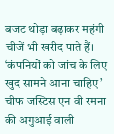बजट थोड़ा बढ़ाकर महंगी चीजें भी खरीद पाते हैं।
‘कंपनियों को जांच के लिए खुद सामने आना चाहिए’
चीफ जस्टिस एन वी रमना की अगुआई वाली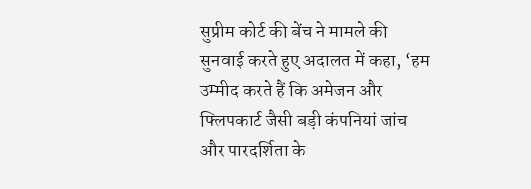सुप्रीम कोर्ट की बेंच ने मामले की सुनवाई करते हुए अदालत में कहा, ‘हम उम्मीद करते हैं कि अमेजन और फ्लिपकार्ट जैसी बड़ी कंपनियां जांच और पारदर्शिता के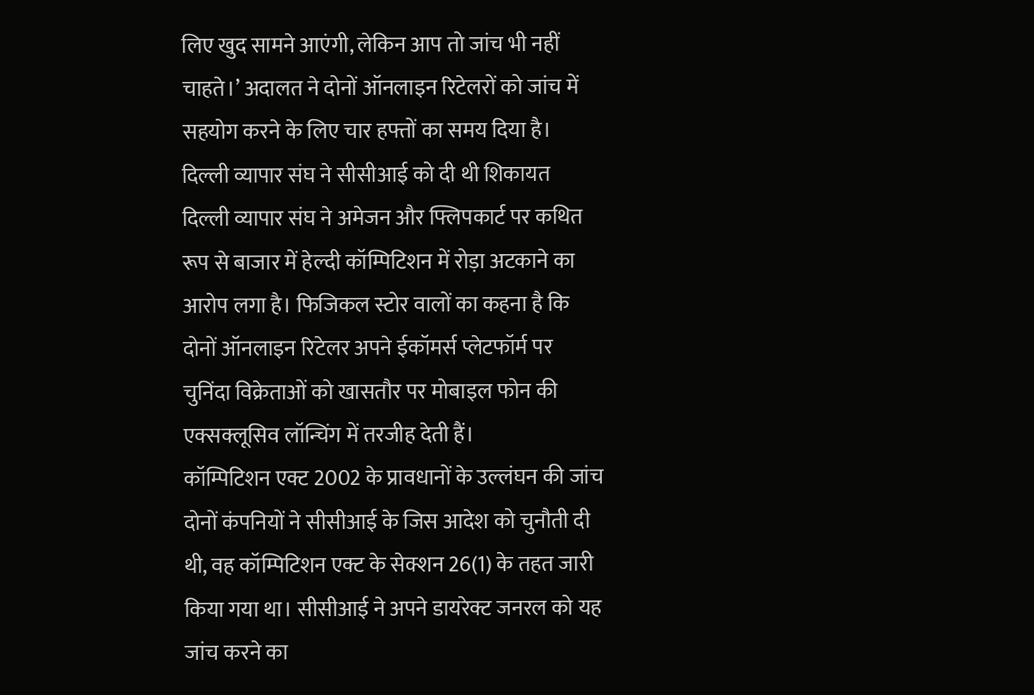लिए खुद सामने आएंगी, लेकिन आप तो जांच भी नहीं चाहते।’ अदालत ने दोनों ऑनलाइन रिटेलरों को जांच में सहयोग करने के लिए चार हफ्तों का समय दिया है।
दिल्ली व्यापार संघ ने सीसीआई को दी थी शिकायत
दिल्ली व्यापार संघ ने अमेजन और फ्लिपकार्ट पर कथित रूप से बाजार में हेल्दी कॉम्पिटिशन में रोड़ा अटकाने का आरोप लगा है। फिजिकल स्टोर वालों का कहना है कि दोनों ऑनलाइन रिटेलर अपने ईकॉमर्स प्लेटफॉर्म पर चुनिंदा विक्रेताओं को खासतौर पर मोबाइल फोन की एक्सक्लूसिव लॉन्चिंग में तरजीह देती हैं।
कॉम्पिटिशन एक्ट 2002 के प्रावधानों के उल्लंघन की जांच
दोनों कंपनियों ने सीसीआई के जिस आदेश को चुनौती दी थी, वह कॉम्पिटिशन एक्ट के सेक्शन 26(1) के तहत जारी किया गया था। सीसीआई ने अपने डायरेक्ट जनरल को यह जांच करने का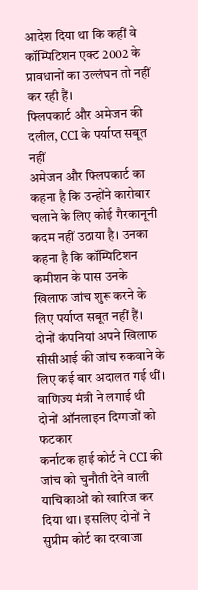आदेश दिया था कि कहीं वे कॉम्पिटिशन एक्ट 2002 के प्रावधानों का उल्लंघन तो नहीं कर रही हैं।
फ्लिपकार्ट और अमेजन की दलील, CCI के पर्याप्त सबूत नहीं
अमेजन और फ्लिपकार्ट का कहना है कि उन्होंने कारोबार चलाने के लिए कोई गैरकानूनी कदम नहीं उठाया है। उनका कहना है कि कॉम्पिटिशन कमीशन के पास उनके खिलाफ जांच शुरू करने के लिए पर्याप्त सबूत नहीं हैं। दोनों कंपनियां अपने खिलाफ सीसीआई की जांच रुकवाने के लिए कई बार अदालत गई थीं।
वाणिज्य मंत्री ने लगाई थी दोनों ऑनलाइन दिग्गजों को फटकार
कर्नाटक हाई कोर्ट ने CCI की जांच को चुनौती देने वाली याचिकाओं को खारिज कर दिया था। इसलिए दोनों ने सुप्रीम कोर्ट का दरवाजा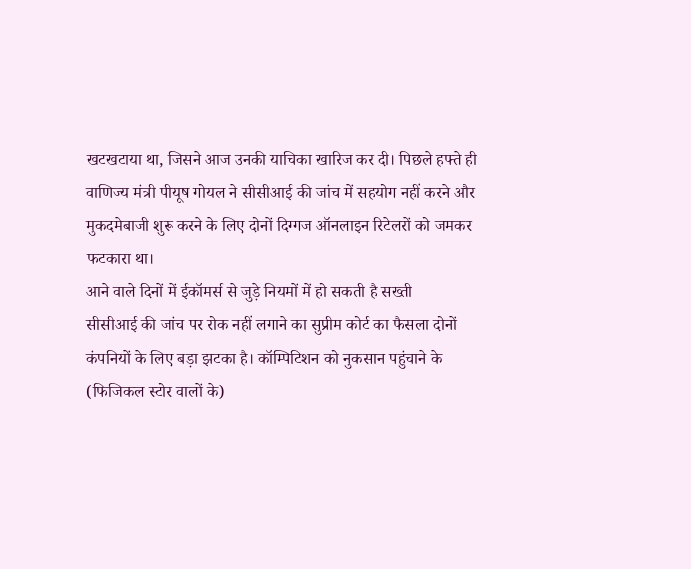खटखटाया था, जिसने आज उनकी याचिका खारिज कर दी। पिछले हफ्ते ही वाणिज्य मंत्री पीयूष गोयल ने सीसीआई की जांच में सहयोग नहीं करने और मुकदमेबाजी शुरू करने के लिए दोनों दिग्गज ऑनलाइन रिटेलरों को जमकर फटकारा था।
आने वाले दिनों में ईकॉमर्स से जुड़े नियमों में हो सकती है सख्ती
सीसीआई की जांच पर रोक नहीं लगाने का सुप्रीम कोर्ट का फैसला दोनों कंपनियों के लिए बड़ा झटका है। कॉम्पिटिशन को नुकसान पहुंचाने के (फिजिकल स्टोर वालों के)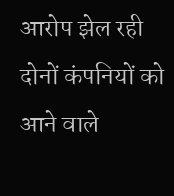आरोप झेल रही दोनों कंपनियों को आने वाले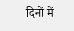दिनों में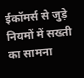ईकॉमर्स से जुड़े नियमों में सख्ती का सामना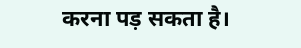करना पड़ सकता है।